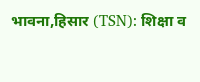भावना,हिसार (TSN): शिक्षा व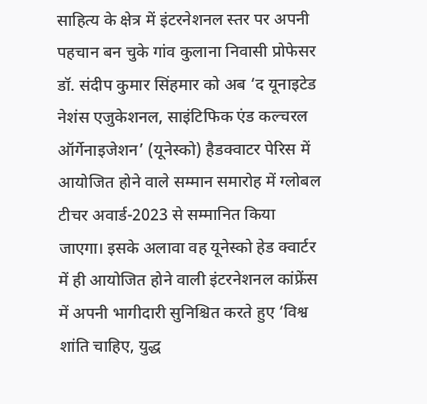साहित्य के क्षेत्र में इंटरनेशनल स्तर पर अपनी पहचान बन चुके गांव कुलाना निवासी प्रोफेसर डॉ. संदीप कुमार सिंहमार को अब ‘द यूनाइटेड नेशंस एजुकेशनल, साइंटिफिक एंड कल्चरल ऑर्गेनाइजेशन’ (यूनेस्को) हैडक्वाटर पेरिस में आयोजित होने वाले सम्मान समारोह में ग्लोबल टीचर अवार्ड-2023 से सम्मानित किया जाएगा। इसके अलावा वह यूनेस्को हेड क्वार्टर में ही आयोजित होने वाली इंटरनेशनल कांफ्रेंस में अपनी भागीदारी सुनिश्चित करते हुए ‘विश्व शांति चाहिए, युद्ध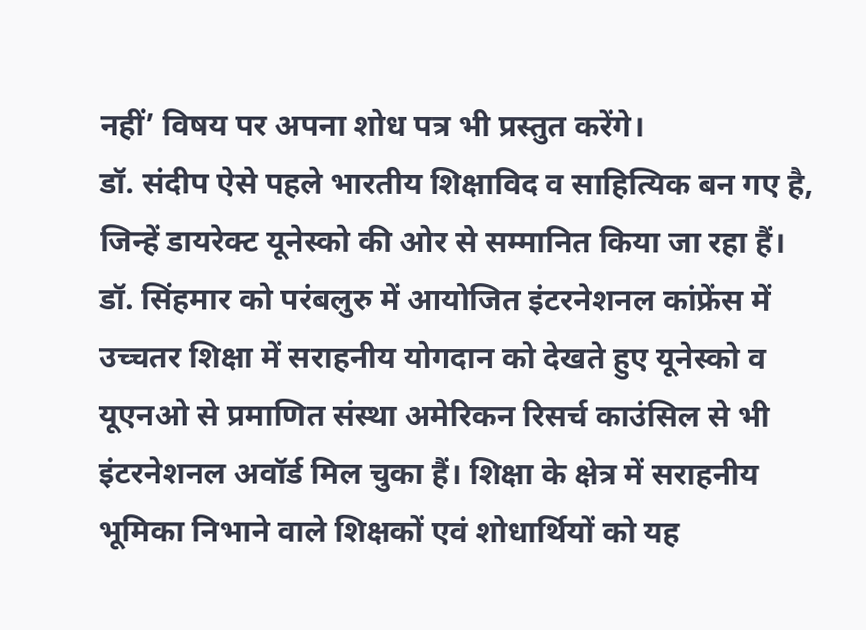नहीं’ विषय पर अपना शोध पत्र भी प्रस्तुत करेंगे।
डॉ. संदीप ऐसे पहले भारतीय शिक्षाविद व साहित्यिक बन गए है, जिन्हें डायरेक्ट यूनेस्को की ओर से सम्मानित किया जा रहा हैं। डॉ. सिंहमार को परंबलुरु में आयोजित इंटरनेशनल कांफ्रेंस में उच्चतर शिक्षा में सराहनीय योगदान को देखते हुए यूनेस्को व यूएनओ से प्रमाणित संस्था अमेरिकन रिसर्च काउंसिल से भी इंटरनेशनल अवॉर्ड मिल चुका हैं। शिक्षा के क्षेत्र में सराहनीय भूमिका निभाने वाले शिक्षकों एवं शोधार्थियों को यह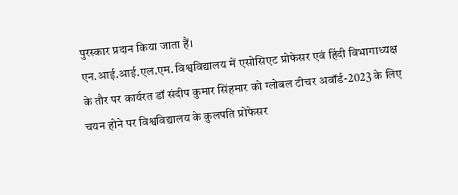पुरस्कार प्रदान किया जाता हैं।
एन.आई.आई.एल.एम. विश्वविद्यालय में एसोसिएट प्रोफेसर एवं हिंदी विभागाध्यक्ष के तौर पर कार्यरत डॉ संदीप कुमार सिंहमार को ग्लोबल टीचर अवॉर्ड-2023 के लिए चयन होने पर विश्वविद्यालय के कुलपति प्रोफेसर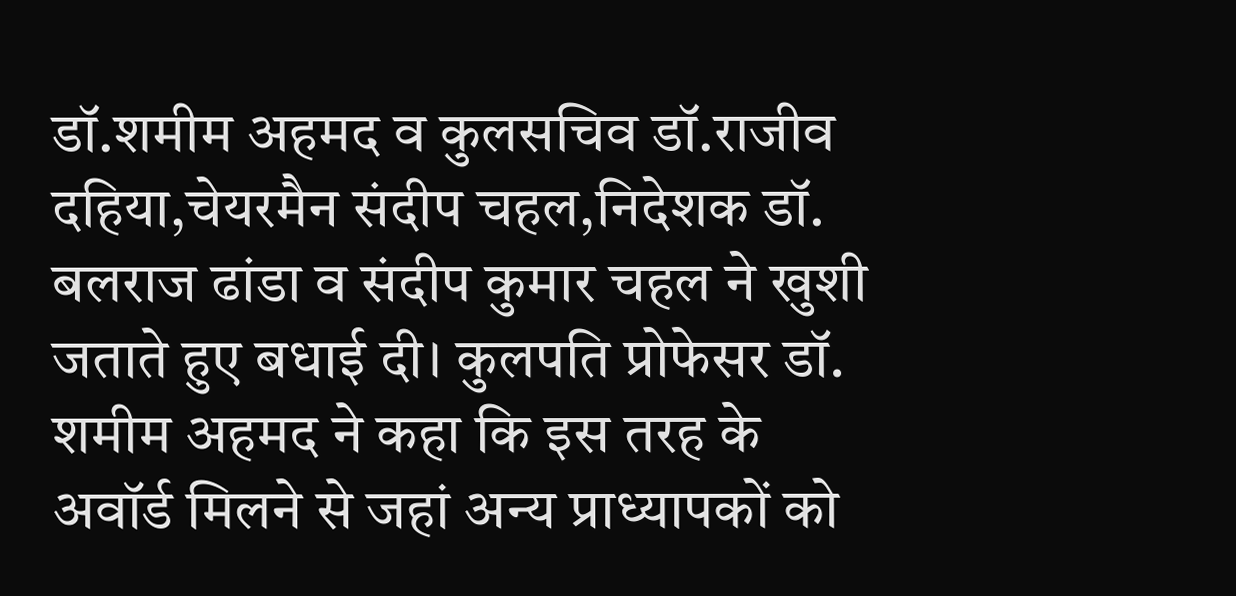डॉ.शमीम अहमद व कुलसचिव डॉ.राजीव दहिया,चेयरमैन संदीप चहल,निदेशक डॉ. बलराज ढांडा व संदीप कुमार चहल ने खुशी जताते हुए बधाई दी। कुलपति प्रोफेसर डॉ. शमीम अहमद ने कहा कि इस तरह के अवॉर्ड मिलने से जहां अन्य प्राध्यापकों को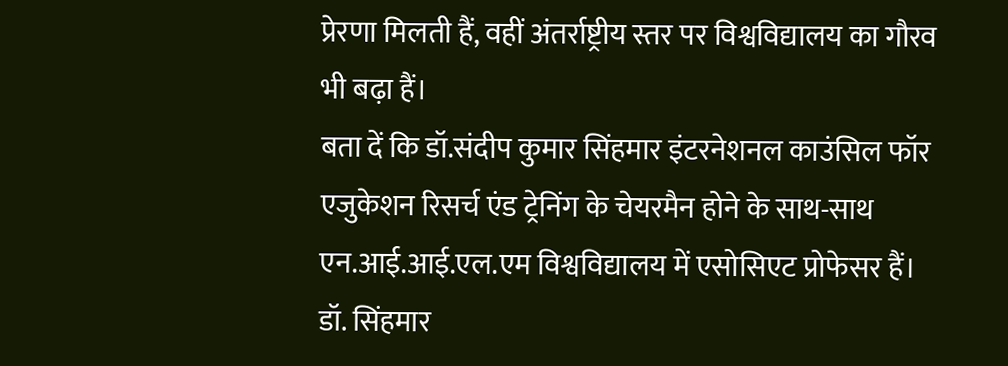प्रेरणा मिलती हैं, वहीं अंतर्राष्ट्रीय स्तर पर विश्वविद्यालय का गौरव भी बढ़ा हैं।
बता दें कि डॉ.संदीप कुमार सिंहमार इंटरनेशनल काउंसिल फॉर एजुकेशन रिसर्च एंड ट्रेनिंग के चेयरमैन होने के साथ-साथ एन.आई.आई.एल.एम विश्वविद्यालय में एसोसिएट प्रोफेसर हैं। डॉ. सिंहमार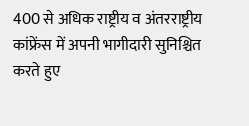400 से अधिक राष्ट्रीय व अंतरराष्ट्रीय कांफ्रेंस में अपनी भागीदारी सुनिश्चित करते हुए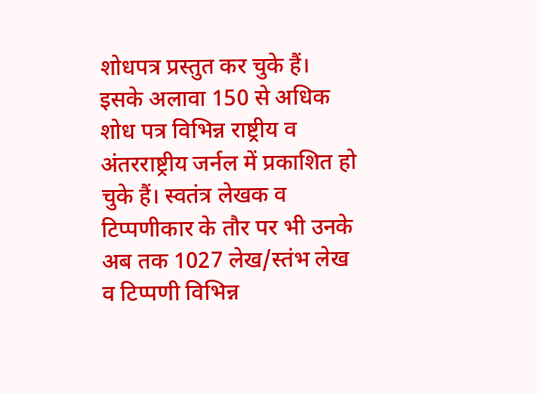शोधपत्र प्रस्तुत कर चुके हैं। इसके अलावा 150 से अधिक शोध पत्र विभिन्न राष्ट्रीय व अंतरराष्ट्रीय जर्नल में प्रकाशित हो चुके हैं। स्वतंत्र लेखक व टिप्पणीकार के तौर पर भी उनके अब तक 1027 लेख/स्तंभ लेख व टिप्पणी विभिन्न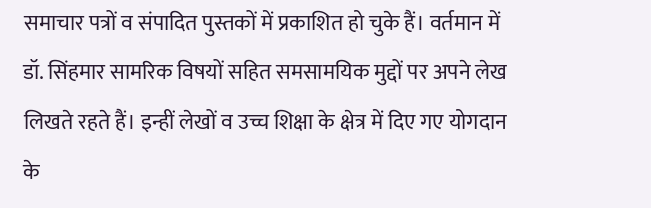समाचार पत्रों व संपादित पुस्तकों में प्रकाशित हो चुके हैं। वर्तमान में डॉ. सिंहमार सामरिक विषयों सहित समसामयिक मुद्दों पर अपने लेख लिखते रहते हैं। इन्हीं लेखों व उच्च शिक्षा के क्षेत्र में दिए गए योगदान के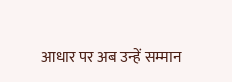आधार पर अब उन्हें सम्मान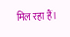मिल रहा हैं।